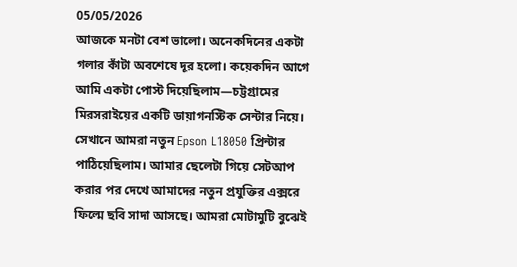05/05/2026
আজকে মনটা বেশ ভালো। অনেকদিনের একটা গলার কাঁটা অবশেষে দূর হলো। কয়েকদিন আগে আমি একটা পোস্ট দিয়েছিলাম—চট্টগ্রামের মিরসরাইয়ের একটি ডায়াগনস্টিক সেন্টার নিয়ে। সেখানে আমরা নতুন Epson L18050 প্রিন্টার পাঠিয়েছিলাম। আমার ছেলেটা গিয়ে সেটআপ করার পর দেখে আমাদের নতুন প্রযুক্তির এক্সরে ফিল্মে ছবি সাদা আসছে। আমরা মোটামুটি বুঝেই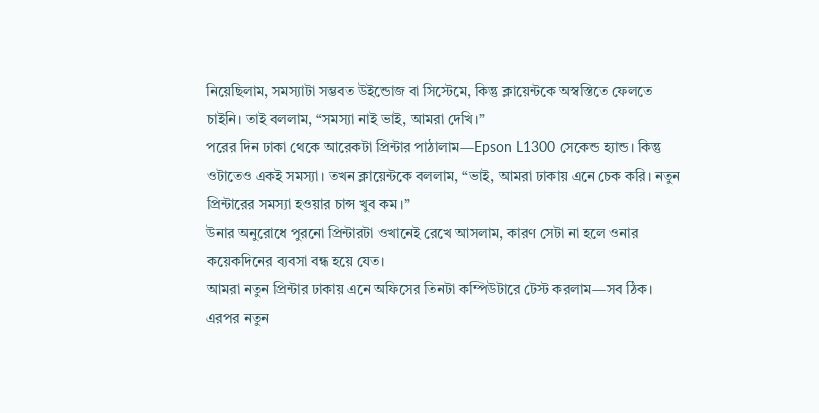নিয়েছিলাম, সমস্যাটা সম্ভবত উইন্ডোজ বা সিস্টেমে, কিন্তু ক্লায়েন্টকে অস্বস্তিতে ফেলতে চাইনি। তাই বললাম, “সমস্যা নাই ভাই, আমরা দেখি।”
পরের দিন ঢাকা থেকে আরেকটা প্রিন্টার পাঠালাম—Epson L1300 সেকেন্ড হ্যান্ড। কিন্তু ওটাতেও একই সমস্যা। তখন ক্লায়েন্টকে বললাম, “ভাই, আমরা ঢাকায় এনে চেক করি। নতুন প্রিন্টারের সমস্যা হওয়ার চান্স খুব কম।”
উনার অনুরোধে পুরনো প্রিন্টারটা ওখানেই রেখে আসলাম, কারণ সেটা না হলে ওনার কয়েকদিনের ব্যবসা বন্ধ হয়ে যেত।
আমরা নতুন প্রিন্টার ঢাকায় এনে অফিসের তিনটা কম্পিউটারে টেস্ট করলাম—সব ঠিক। এরপর নতুন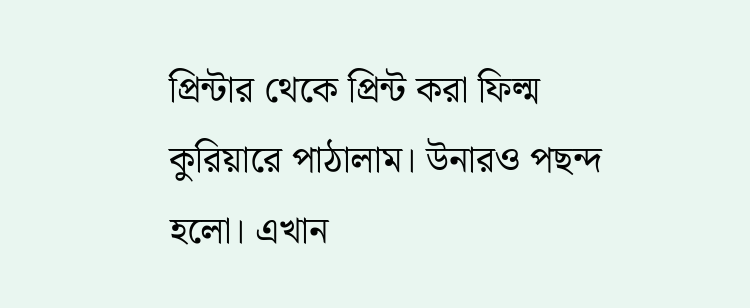প্রিন্টার থেকে প্রিন্ট করা ফিল্ম কুরিয়ারে পাঠালাম। উনারও পছন্দ হলো। এখান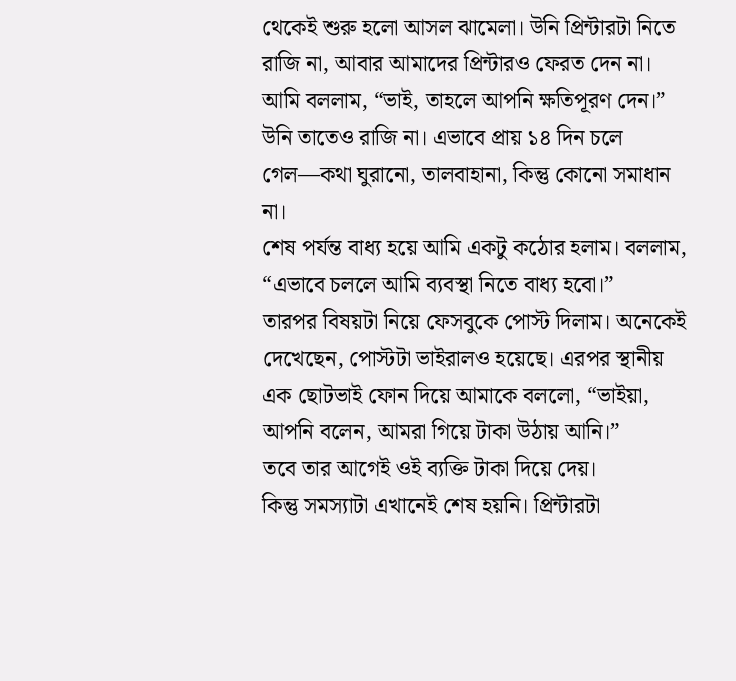থেকেই শুরু হলো আসল ঝামেলা। উনি প্রিন্টারটা নিতে রাজি না, আবার আমাদের প্রিন্টারও ফেরত দেন না। আমি বললাম, “ভাই, তাহলে আপনি ক্ষতিপূরণ দেন।”
উনি তাতেও রাজি না। এভাবে প্রায় ১৪ দিন চলে গেল—কথা ঘুরানো, তালবাহানা, কিন্তু কোনো সমাধান না।
শেষ পর্যন্ত বাধ্য হয়ে আমি একটু কঠোর হলাম। বললাম, “এভাবে চললে আমি ব্যবস্থা নিতে বাধ্য হবো।”
তারপর বিষয়টা নিয়ে ফেসবুকে পোস্ট দিলাম। অনেকেই দেখেছেন, পোস্টটা ভাইরালও হয়েছে। এরপর স্থানীয় এক ছোটভাই ফোন দিয়ে আমাকে বললো, “ভাইয়া, আপনি বলেন, আমরা গিয়ে টাকা উঠায় আনি।”
তবে তার আগেই ওই ব্যক্তি টাকা দিয়ে দেয়।
কিন্তু সমস্যাটা এখানেই শেষ হয়নি। প্রিন্টারটা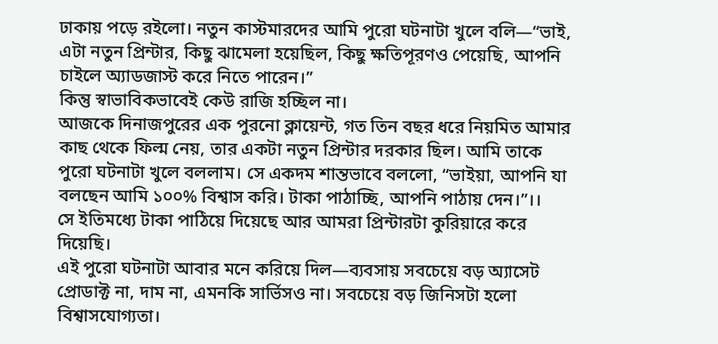ঢাকায় পড়ে রইলো। নতুন কাস্টমারদের আমি পুরো ঘটনাটা খুলে বলি—“ভাই, এটা নতুন প্রিন্টার, কিছু ঝামেলা হয়েছিল, কিছু ক্ষতিপূরণও পেয়েছি, আপনি চাইলে অ্যাডজাস্ট করে নিতে পারেন।”
কিন্তু স্বাভাবিকভাবেই কেউ রাজি হচ্ছিল না।
আজকে দিনাজপুরের এক পুরনো ক্লায়েন্ট, গত তিন বছর ধরে নিয়মিত আমার কাছ থেকে ফিল্ম নেয়, তার একটা নতুন প্রিন্টার দরকার ছিল। আমি তাকে পুরো ঘটনাটা খুলে বললাম। সে একদম শান্তভাবে বললো, “ভাইয়া, আপনি যা বলছেন আমি ১০০% বিশ্বাস করি। টাকা পাঠাচ্ছি, আপনি পাঠায় দেন।”।।
সে ইতিমধ্যে টাকা পাঠিয়ে দিয়েছে আর আমরা প্রিন্টারটা কুরিয়ারে করে দিয়েছি।
এই পুরো ঘটনাটা আবার মনে করিয়ে দিল—ব্যবসায় সবচেয়ে বড় অ্যাসেট প্রোডাক্ট না, দাম না, এমনকি সার্ভিসও না। সবচেয়ে বড় জিনিসটা হলো বিশ্বাসযোগ্যতা।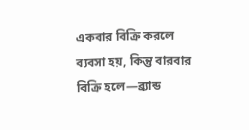একবার বিক্রি করলে ব্যবসা হয়, কিন্তু বারবার বিক্রি হলে—ব্র্যান্ড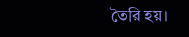তৈরি হয়।